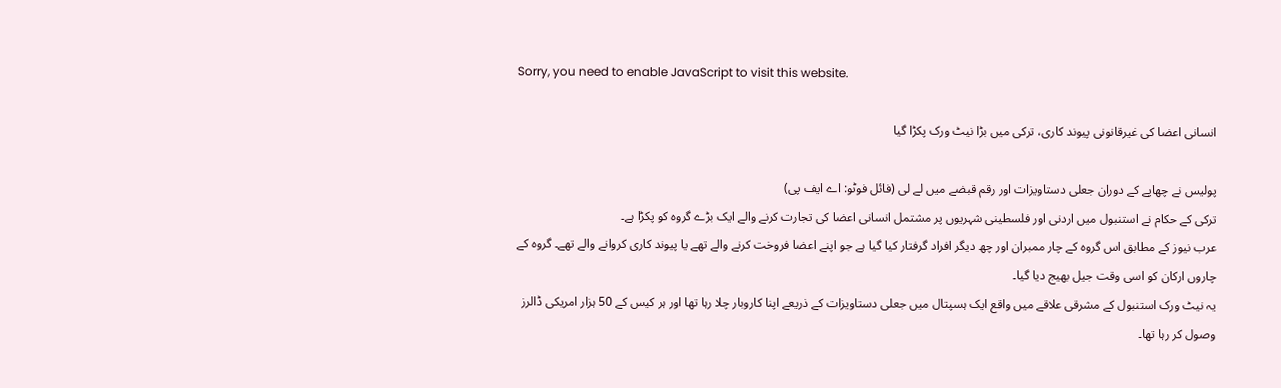Sorry, you need to enable JavaScript to visit this website.

انسانی اعضا کی غیرقانونی پیوند کاری، ترکی میں بڑا نیٹ ورک پکڑا گیا

پولیس نے چھاپے کے دوران جعلی دستاویزات اور رقم قبضے میں لے لی (فائل فوٹو: اے ایف پی)
ترکی کے حکام نے استنبول میں اردنی اور فلسطینی شہریوں پر مشتمل انسانی اعضا کی تجارت کرنے والے ایک بڑے گروہ کو پکڑا ہے۔
عرب نیوز کے مطابق اس گروہ کے چار ممبران اور چھ دیگر افراد گرفتار کیا گیا ہے جو اپنے اعضا فروخت کرنے والے تھے یا پیوند کاری کروانے والے تھے۔ گروہ کے چاروں ارکان کو اسی وقت جیل بھیج دیا گیا۔
یہ نیٹ ورک استنبول کے مشرقی علاقے میں واقع ایک ہسپتال میں جعلی دستاویزات کے ذریعے اپنا کاروبار چلا رہا تھا اور ہر کیس کے 50 ہزار امریکی ڈالرز وصول کر رہا تھا۔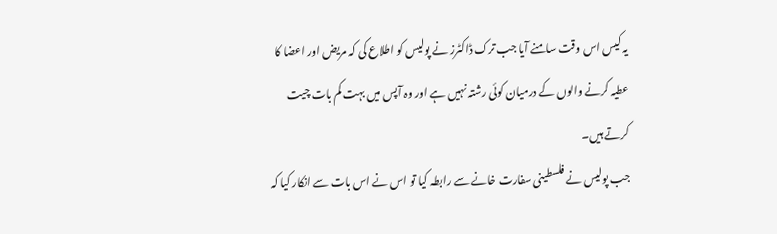یہ کیس اس وقت سامنے آیا جب ترک ڈاکٹرز نے پولیس کو اطلاع کی کہ مریض اور اعضا کا عطیہ کرنے والوں کے درمیان کوئی رشتہ نہیں ہے اور وہ آپس میں بہت کم بات چیت کرتے ہیں۔
جب پولیس نے فلسطینی سفارت خانے سے رابطہ کیا تو اس نے اس بات سے انکار کیا کہ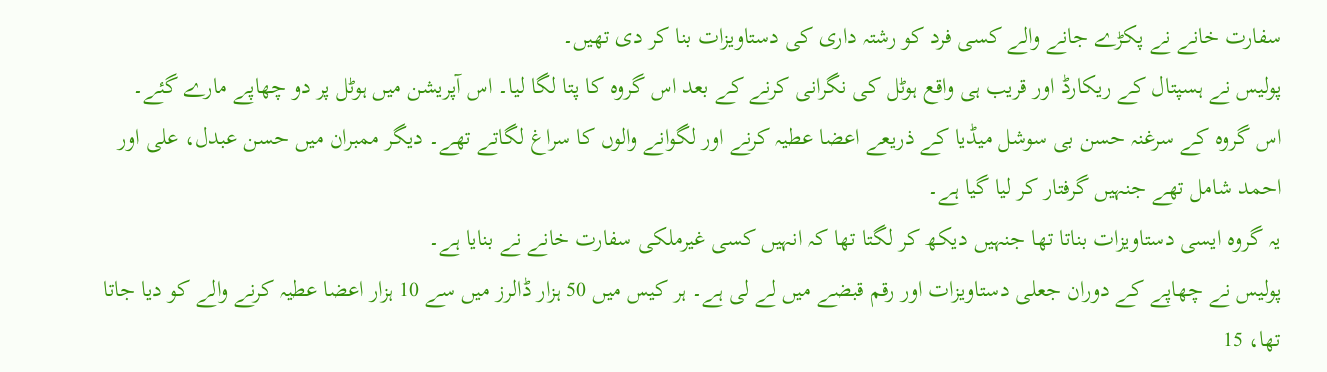سفارت خانے نے پکڑے جانے والے کسی فرد کو رشتہ داری کی دستاویزات بنا کر دی تھیں۔
پولیس نے ہسپتال کے ریکارڈ اور قریب ہی واقع ہوٹل کی نگرانی کرنے کے بعد اس گروہ کا پتا لگا لیا۔ اس آپریشن میں ہوٹل پر دو چھاپے مارے گئے۔
اس گروہ کے سرغنہ حسن بی سوشل میڈیا کے ذریعے اعضا عطیہ کرنے اور لگوانے والوں کا سراغ لگاتے تھے۔ دیگر ممبران میں حسن عبدل، علی اور احمد شامل تھے جنہیں گرفتار کر لیا گیا ہے۔
یہ گروہ ایسی دستاویزات بناتا تھا جنہیں دیکھ کر لگتا تھا کہ انہیں کسی غیرملکی سفارت خانے نے بنایا ہے۔
پولیس نے چھاپے کے دوران جعلی دستاویزات اور رقم قبضے میں لے لی ہے۔ ہر کیس میں 50 ہزار ڈالرز میں سے 10 ہزار اعضا عطیہ کرنے والے کو دیا جاتا تھا، 15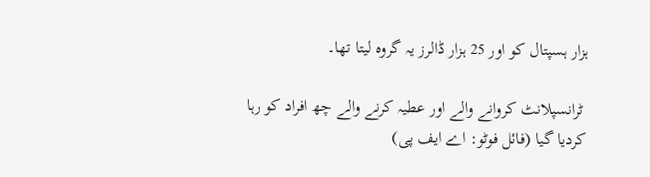ہزار ہسپتال کو اور 25 ہزار ڈالرز یہ گروہ لیتا تھا۔

 ٹرانسپلانٹ کروانے والے اور عطیہ کرنے والے چھ افراد کو رہا کردیا گیا (فائل فوٹو: اے ایف پی)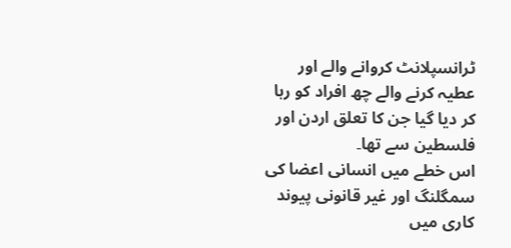ٹرانسپلانٹ کروانے والے اور عطیہ کرنے والے چھ افراد کو رہا کر دیا گیا جن کا تعلق اردن اور فلسطین سے تھا۔
اس خطے میں انسانی اعضا کی سمگلنگ اور غیر قانونی پیوند کاری میں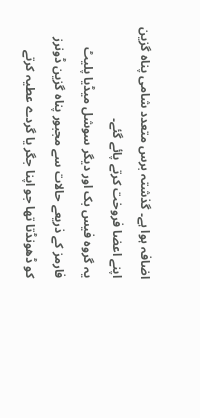اضافہ ہوا ہے۔ گذشتہ برس متعدد شامی پناہ گزین اپنے اعضا فروخت کرتے پائے گئے۔
یہ گروہ فیس بک اور دیگر سوشل میڈیا پلیٹ فارمز کے ذریعے حالات سے مجبور پناہ گزین ڈونرز کو ڈھونڈتا تھا جو اپنا جگر یا گردے عطیہ کرتے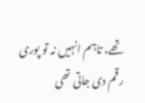تھے، تاہم انہیں نہ تو پوری رقم دی جاتی تھی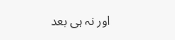اور نہ ہی بعد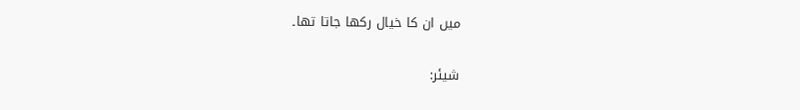میں ان کا خیال رکھا جاتا تھا۔

شیئر: